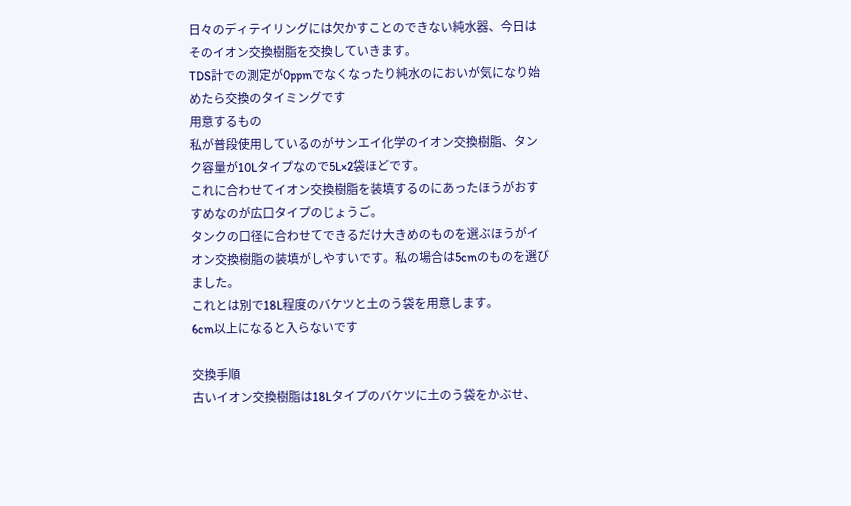日々のディテイリングには欠かすことのできない純水器、今日はそのイオン交換樹脂を交換していきます。
TDS計での測定が0ppmでなくなったり純水のにおいが気になり始めたら交換のタイミングです
用意するもの
私が普段使用しているのがサンエイ化学のイオン交換樹脂、タンク容量が10Lタイプなので5L×2袋ほどです。
これに合わせてイオン交換樹脂を装填するのにあったほうがおすすめなのが広口タイプのじょうご。
タンクの口径に合わせてできるだけ大きめのものを選ぶほうがイオン交換樹脂の装填がしやすいです。私の場合は5cmのものを選びました。
これとは別で18L程度のバケツと土のう袋を用意します。
6cm以上になると入らないです

交換手順
古いイオン交換樹脂は18Lタイプのバケツに土のう袋をかぶせ、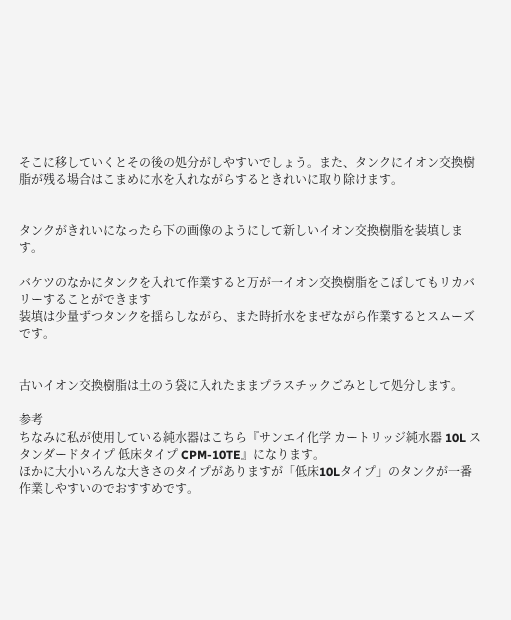そこに移していくとその後の処分がしやすいでしょう。また、タンクにイオン交換樹脂が残る場合はこまめに水を入れながらするときれいに取り除けます。


タンクがきれいになったら下の画像のようにして新しいイオン交換樹脂を装填します。

バケツのなかにタンクを入れて作業すると万が一イオン交換樹脂をこぼしてもリカバリーすることができます
装填は少量ずつタンクを揺らしながら、また時折水をまぜながら作業するとスムーズです。


古いイオン交換樹脂は土のう袋に入れたままプラスチックごみとして処分します。

参考
ちなみに私が使用している純水器はこちら『サンエイ化学 カートリッジ純水器 10L スタンダードタイプ 低床タイプ CPM-10TE』になります。
ほかに大小いろんな大きさのタイプがありますが「低床10Lタイプ」のタンクが一番作業しやすいのでおすすめです。